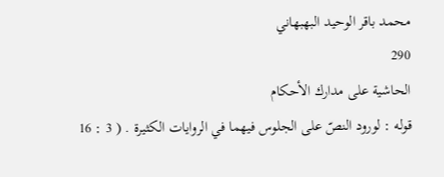محمد باقر الوحيد البهبهاني
290
الحاشية على مدارك الأحكام
قوله : لورود النصّ على الجلوس فيهما في الروايات الكثيرة . ( 3 : 16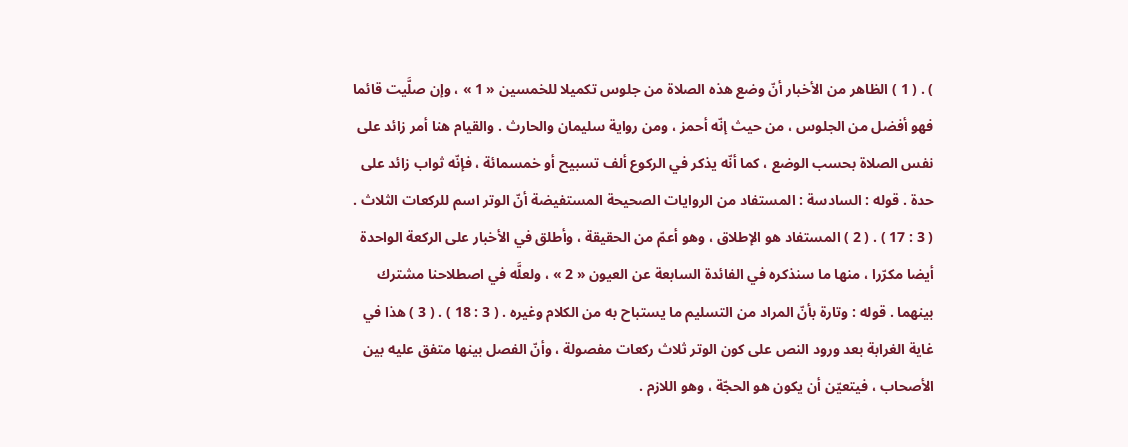) . ( 1 ) الظاهر من الأخبار أنّ وضع هذه الصلاة من جلوس تكميلا للخمسين « 1 » ، وإن صلَّيت قائما فهو أفضل من الجلوس ، من حيث إنّه أحمز ، ومن رواية سليمان والحارث . والقيام هنا أمر زائد على نفس الصلاة بحسب الوضع ، كما أنّه يذكر في الركوع ألف تسبيح أو خمسمائة ، فإنّه ثواب زائد على حدة . قوله : السادسة : المستفاد من الروايات الصحيحة المستفيضة أنّ الوتر اسم للركعات الثلاث . ( 3 : 17 ) . ( 2 ) المستفاد هو الإطلاق ، وهو أعمّ من الحقيقة ، وأطلق في الأخبار على الركعة الواحدة أيضا مكرّرا ، منها ما سنذكره في الفائدة السابعة عن العيون « 2 » ، ولعلَّه في اصطلاحنا مشترك بينهما . قوله : وتارة بأنّ المراد من التسليم ما يستباح به من الكلام وغيره . ( 3 : 18 ) . ( 3 ) هذا في غاية الغرابة بعد ورود النص على كون الوتر ثلاث ركعات مفصولة ، وأنّ الفصل بينها متفق عليه بين الأصحاب ، فيتعيّن أن يكون هو الحجّة ، وهو اللازم .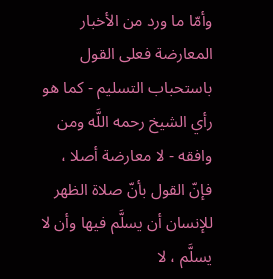وأمّا ما ورد من الأخبار المعارضة فعلى القول باستحباب التسليم - كما هو رأي الشيخ رحمه اللَّه ومن وافقه - لا معارضة أصلا ، فإنّ القول بأنّ صلاة الظهر للإنسان أن يسلَّم فيها وأن لا يسلَّم ، لا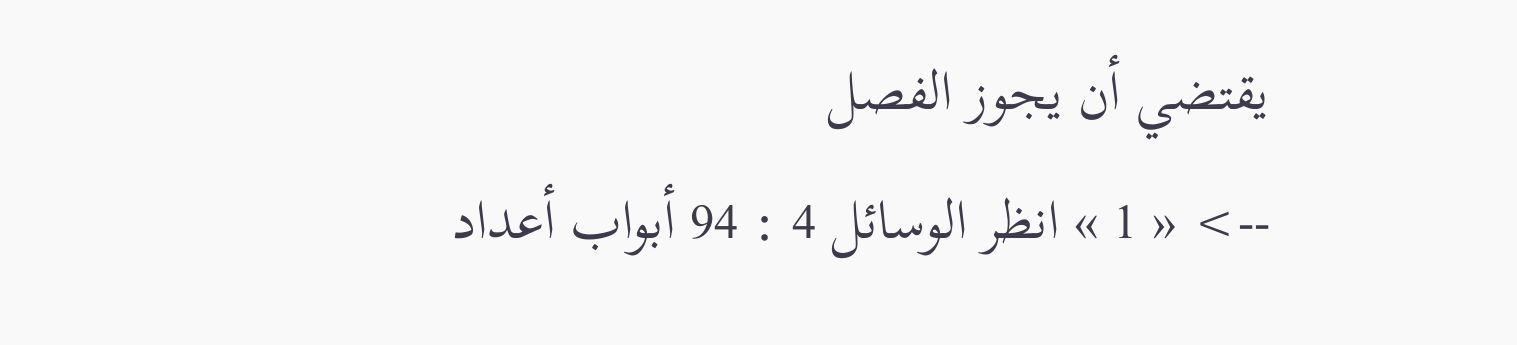يقتضي أن يجوز الفصل
--> « 1 » انظر الوسائل 4 : 94 أبواب أعداد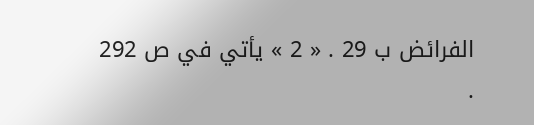الفرائض ب 29 . « 2 » يأتي في ص 292 .